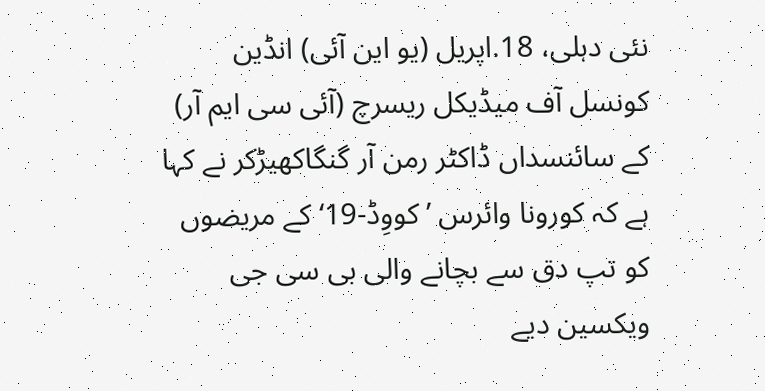نئی دہلی، 18.اپریل (یو این آئی) انڈین کونسل آف میڈیکل ریسرچ (آئی سی ایم آر) کے سائنسداں ڈاکٹر رمن آر گنگاکھیڑکر نے کہا ہے کہ کورونا وائرس ’کووِڈ-19‘ کے مریضوں کو تپ دق سے بچانے والی بی سی جی ویکسین دیے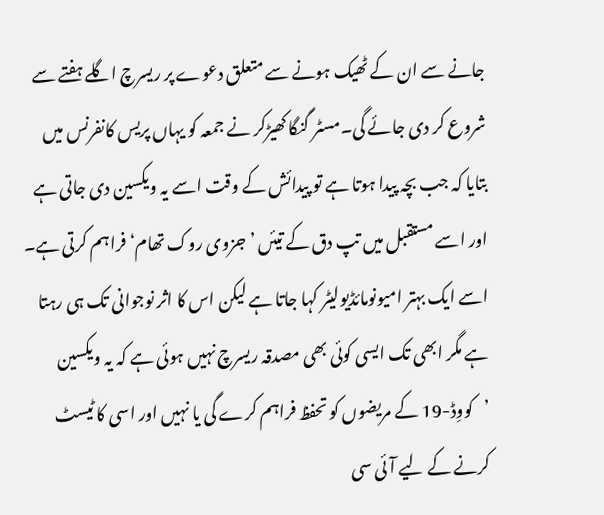جانے سے ان کے ٹھیک ہونے سے متعلق دعوے پر ریسرچ اگلے ہفتے سے شروع کر دی جائے گی۔مسٹر گنگا کھیڑکر نے جمعہ کو یہاں پریس کانفرنس میں بتایا کہ جب بچہ پیدا ہوتا ہے تو پیدائش کے وقت اسے یہ ویکسین دی جاتی ہے اور اسے مستقبل میں تپ دق کے تیئں ’جزوی روک تھام‘ فراہم کرتی ہے۔ اسے ایک بہتر امیونومائڈیولیٹر کہا جاتا ہے لیکن اس کا اثر نوجوانی تک ہی رہتا ہے مگر ابھی تک ایسی کوئی بھی مصدقہ ریسرچ نہیں ہوئی ہے کہ یہ ویکسین ’کووِڈ-19 کے مریضوں کو تحفظ فراہم کرے گی یا نہیں اور اسی کا ٹیسٹ کرنے کے لیے آئی سی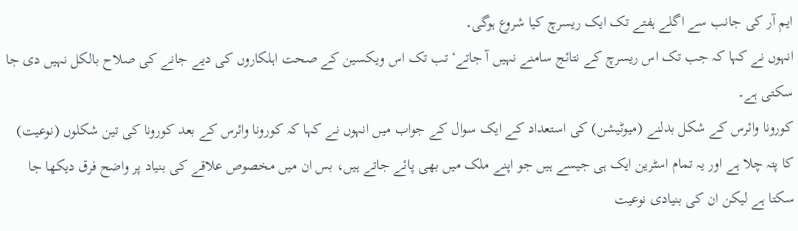ایم آر کی جانب سے اگلے ہفتے تک ایک ریسرچ کیا شروع ہوگی۔
انہوں نے کہا کہ جب تک اس ریسرچ کے نتائج سامنے نہیں آ جاتے‘تب تک اس ویکسین کے صحت اہلکاروں کی دیے جانے کی صلاح بالکل نہیں دی جا سکتی ہے۔
کورونا وائرس کے شکل بدلنے (میوٹیشن) کی استعداد کے ایک سوال کے جواب میں انہوں نے کہا کہ کورونا وائرس کے بعد کورونا کی تین شکلوں (نوعیت) کا پتہ چلا ہے اور یہ تمام اسٹرین ایک ہی جیسے ہیں جو اپنے ملک میں بھی پائے جاتے ہیں، بس ان میں مخصوص علاقے کی بنیاد پر واضح فرق دیکھا جا سکتا ہے لیکن ان کی بنیادی نوعیت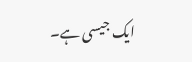ایک جیسی ہے۔